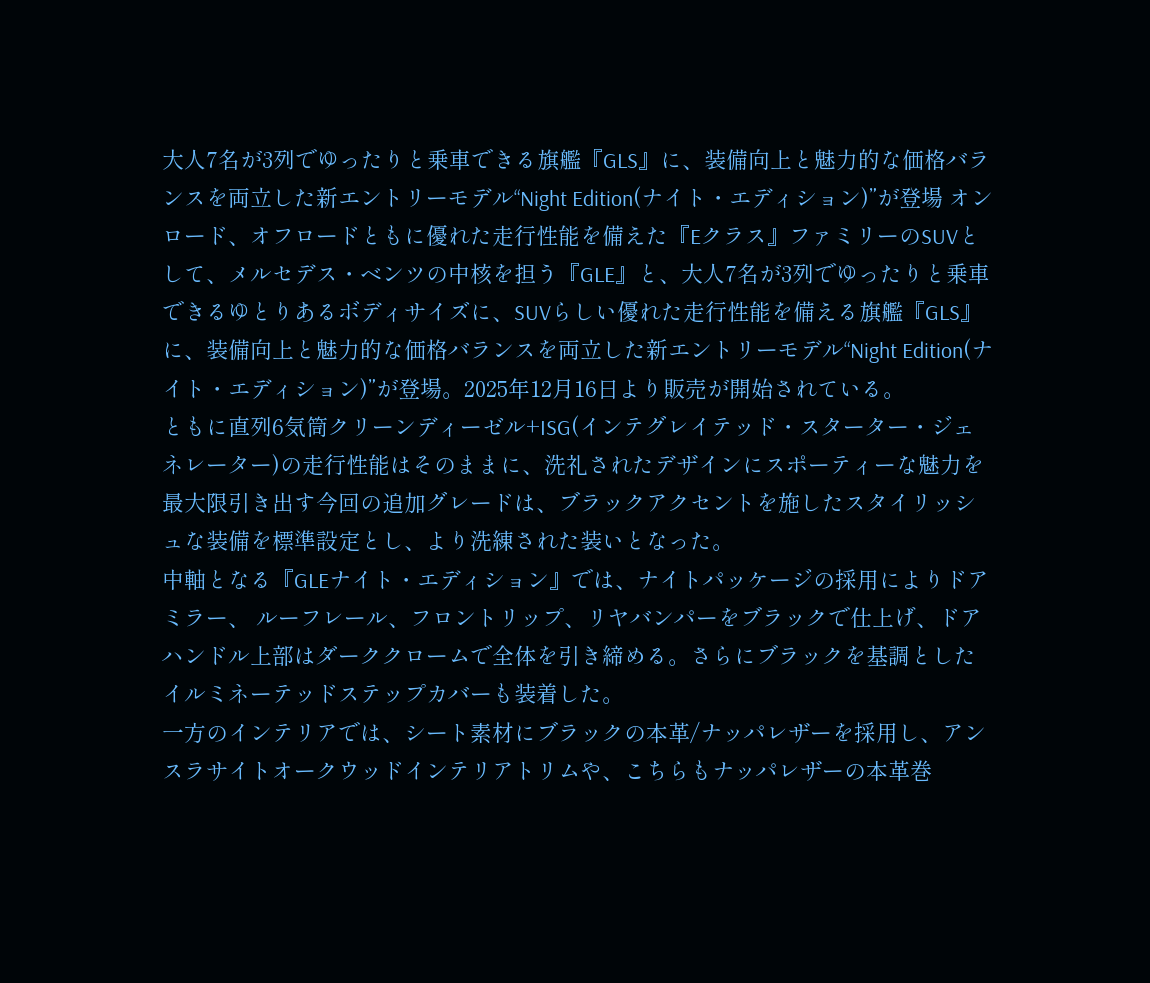大人7名が3列でゆったりと乗車できる旗艦『GLS』に、装備向上と魅力的な価格バランスを両立した新エントリーモデル“Night Edition(ナイト・エディション)”が登場 オンロード、オフロードともに優れた走行性能を備えた『Eクラス』ファミリーのSUVとして、メルセデス・ベンツの中核を担う『GLE』と、大人7名が3列でゆったりと乗車できるゆとりあるボディサイズに、SUVらしい優れた走行性能を備える旗艦『GLS』に、装備向上と魅力的な価格バランスを両立した新エントリーモデル“Night Edition(ナイト・エディション)”が登場。2025年12月16日より販売が開始されている。
ともに直列6気筒クリーンディーゼル+ISG(インテグレイテッド・スターター・ジェネレーター)の走行性能はそのままに、洗礼されたデザインにスポーティーな魅力を最大限引き出す今回の追加グレードは、ブラックアクセントを施したスタイリッシュな装備を標準設定とし、より洗練された装いとなった。
中軸となる『GLEナイト・エディション』では、ナイトパッケージの採用によりドアミラー、 ルーフレール、フロントリップ、リヤバンパーをブラックで仕上げ、ドアハンドル上部はダーククロームで全体を引き締める。さらにブラックを基調としたイルミネーテッドステップカバーも装着した。
一方のインテリアでは、シート素材にブラックの本革/ナッパレザーを採用し、アンスラサイトオークウッドインテリアトリムや、こちらもナッパレザーの本革巻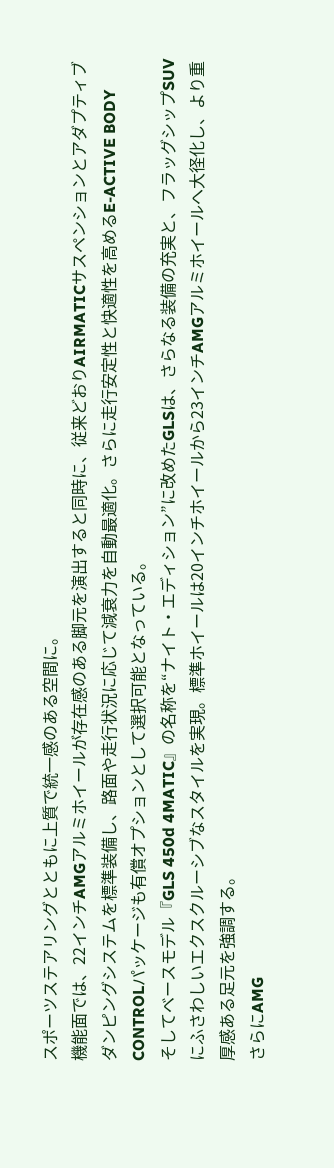スポーツステアリングとともに上質で統一感のある空間に。
機能面では、22インチAMGアルミホイールが存在感のある脚元を演出すると同時に、従来どおりAIRMATICサスペンションとアダプティブダンピングシステムを標準装備し、路面や走行状況に応じて減衰力を自動最適化。さらに走行安定性と快適性を高めるE-ACTIVE BODY CONTROLパッケージも有償オプションとして選択可能となっている。
そしてベースモデル『GLS 450d 4MATIC』の名称を“ナイト・エディション”に改めたGLSは、さらなる装備の充実と、フラッグシップSUVにふさわしいエクスクルーシブなスタイルを実現。標準ホイールは20インチホイールから23インチAMGアルミホイールへ大径化し、より重厚感ある足元を強調する。
さらにAMG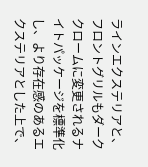ラインエクステリアと、フロントグリルもダーククロームに変更されるナイトパッケージを標準化し、より存在感のあるエクステリアとした上で、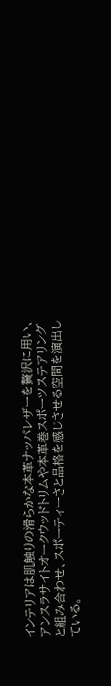インテリアは肌触りの滑らかな本革ナッパレザーを贅沢に用い、アンスラサイトオークウッドトリムや本革巻スポーツステアリングと組み合わせ、スポーティーさと品格を感じさせる空間を演出している。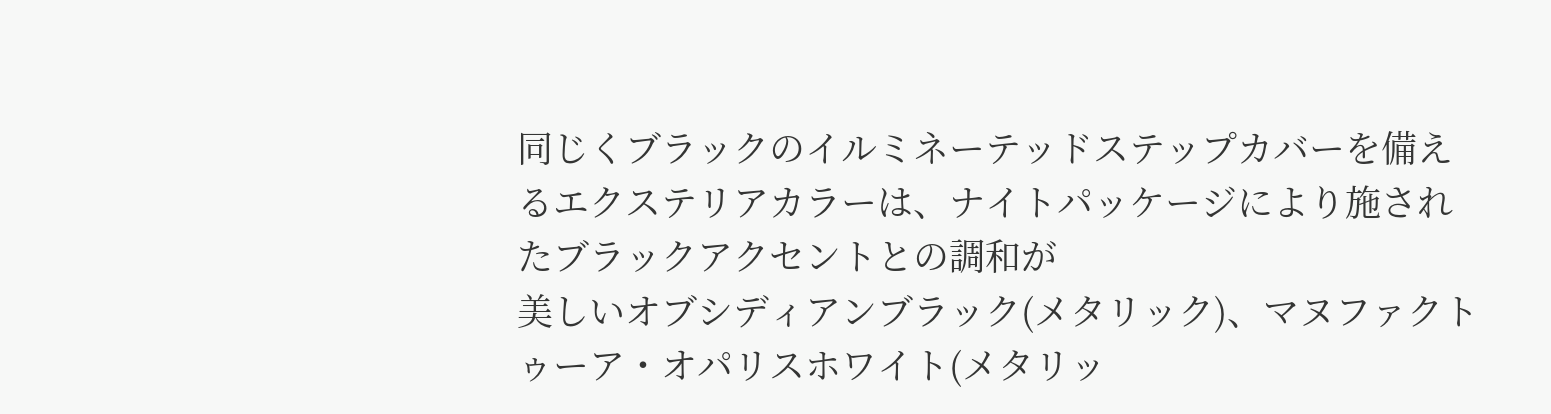同じくブラックのイルミネーテッドステップカバーを備えるエクステリアカラーは、ナイトパッケージにより施されたブラックアクセントとの調和が
美しいオブシディアンブラック(メタリック)、マヌファクトゥーア・オパリスホワイト(メタリッ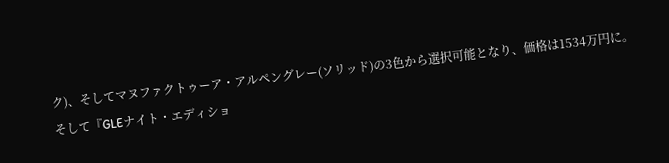ク)、そしてマヌファクトゥーア・アルペングレー(ソリッド)の3色から選択可能となり、価格は1534万円に。
そして『GLEナイト・エディショ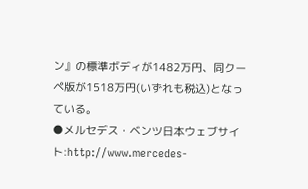ン』の標準ボディが1482万円、同クーペ版が1518万円(いずれも税込)となっている。
●メルセデス・ベンツ日本ウェブサイト:http://www.mercedes-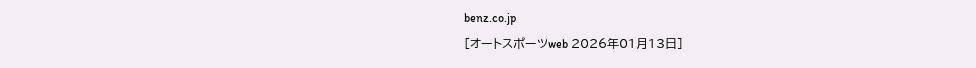benz.co.jp
[オートスポーツweb 2026年01月13日]